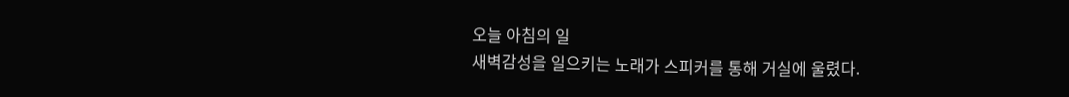오늘 아침의 일
새벽감성을 일으키는 노래가 스피커를 통해 거실에 울렸다.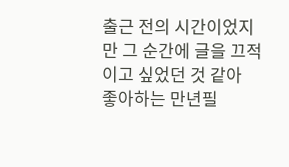출근 전의 시간이었지만 그 순간에 글을 끄적이고 싶었던 것 같아
좋아하는 만년필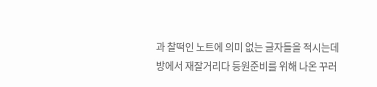과 찰떡인 노트에 의미 없는 글자들을 적시는데
방에서 재잘거리다 등원준비를 위해 나온 꾸러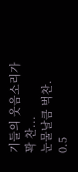기들의 웃음소리가
꽉 찬...
눈물날큼 벅찬.
0.5